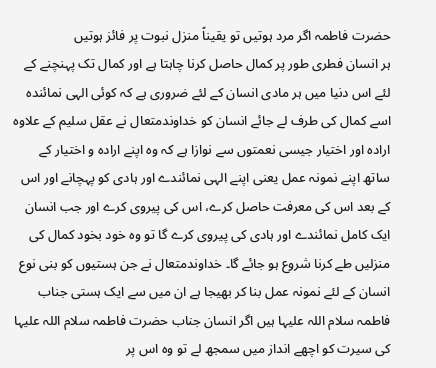حضرت فاطمہ اگر مرد ہوتیں تو یقیناً منزل نبوت پر فائز ہوتیں
ہر انسان فطری طور پر کمال حاصل کرنا چاہتا ہے اور کمال تک پہنچنے کے لئے اس دنیا میں ہر مادی انسان کے لئے ضروری ہے کہ کوئی الہی نمائندہ اسے کمال کی طرف لے جائے انسان کو خداوندمتعال نے عقل سلیم کے علاوہ ارادہ اور اختیار جیسی نعمتوں سے نوازا ہے کہ وہ اپنے ارادہ و اختیار کے ساتھ اپنے نمونہ عمل یعنی اپنے الہی نمائندے اور ہادی کو پہچانے اور اس کے بعد اس کی معرفت حاصل کرے، اس کی پیروی کرے اور جب انسان ایک کامل نمائندے اور ہادی کی پیروی کرے گا تو وہ خود بخود کمال کی منزلیں طے کرنا شروع ہو جائے گا۔ خداوندمتعال نے جن ہستیوں کو بنی نوع انسان کے لئے نمونہ عمل بنا کر بھیجا ہے ان میں سے ایک ہستی جناب فاطمہ سلام اللہ علیہا ہیں اگر انسان جناب حضرت فاطمہ سلام اللہ علیہا کی سیرت کو اچھے انداز میں سمجھ لے تو وہ اس پر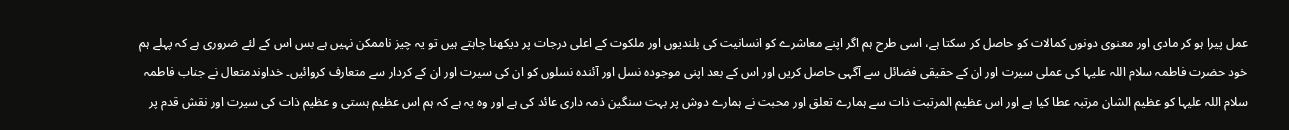عمل پیرا ہو کر مادی اور معنوی دونوں کمالات کو حاصل کر سکتا ہے، اسی طرح ہم اگر اپنے معاشرے کو انسانیت کی بلندیوں اور ملکوت کے اعلی درجات پر دیکھنا چاہتے ہیں تو یہ چیز ناممکن نہیں ہے بس اس کے لئے ضروری ہے کہ پہلے ہم خود حضرت فاطمہ سلام اللہ علیہا کی عملی سیرت اور ان کے حقیقی فضائل سے آگہی حاصل کریں اور اس کے بعد اپنی موجودہ نسل اور آئندہ نسلوں کو ان کی سیرت اور ان کے کردار سے متعارف کروائیں۔ خداوندمتعال نے جناب فاطمہ سلام اللہ علیہا کو عظیم الشان مرتبہ عطا کیا ہے اور اس عظیم المرتبت ذات سے ہمارے تعلق اور محبت نے ہمارے دوش پر بہت سنگین ذمہ داری عائد کی ہے اور وہ یہ ہے کہ ہم اس عظیم ہستی و عظیم ذات کی سیرت اور نقش قدم پر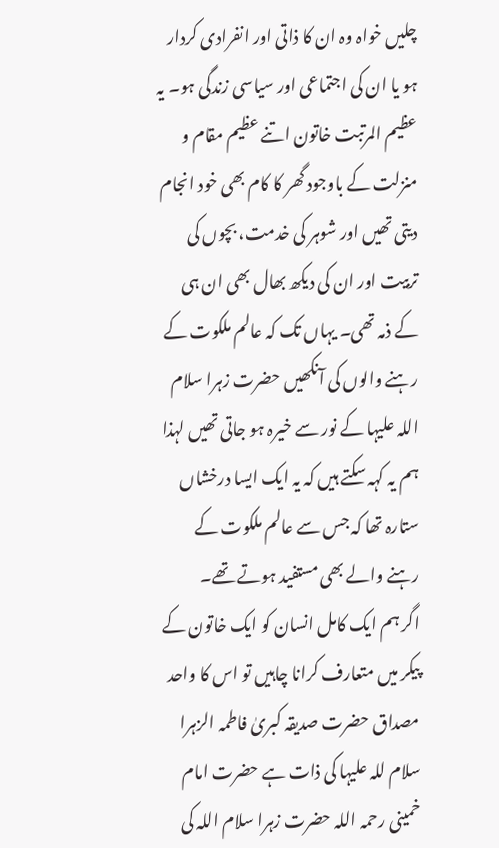چلیں خواہ وہ ان کا ذاتی اور انفرادی کردار ہو یا ان کی اجتماعی اور سیاسی زندگی ہو۔ یہ عظیم المرتبت خاتون اتنے عظیم مقام و منزلت کے باوجود گھر کا کام بھی خود انجام دیتی تھیں اور شوہر کی خدمت، بچوں کی تربیت اور ان کی دیکھ بھال بھی ان ہی کے ذمہ تھی۔ یہاں تک کہ عالم ملکوت کے رہنے والوں کی آنکھیں حضرت زہرا سلام اللہ علیہا کے نور سے خیرہ ہو جاتی تھیں لہذا ہم یہ کہہ سکتے ہیں کہ یہ ایک ایسا درخشاں ستارہ تھا کہ جس سے عالم ملکوت کے رہنے والے بھی مستفید ہوتے تھے۔
اگر ہم ایک کامل انسان کو ایک خاتون کے پیکر میں متعارف کرانا چاہیں تو اس کا واحد مصداق حضرت صدیقہ کبریٰ فاطمہ الزہرا سلام للہ علیہا کی ذات ہے حضرت امام خمینی رحمہ اللہ حضرت زہرا سلام اللہ کی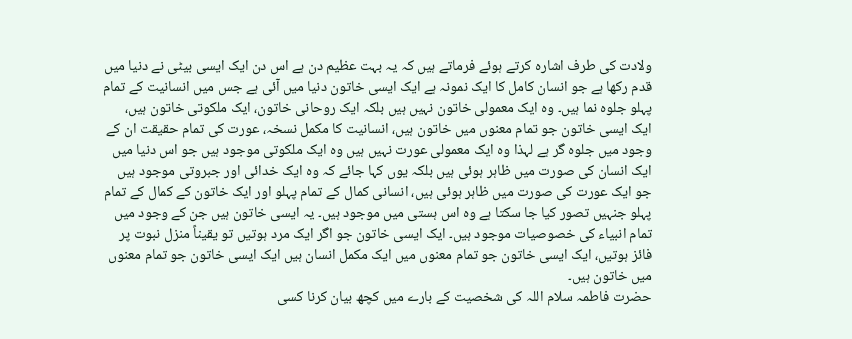ولادت کی طرف اشارہ کرتے ہوئے فرماتے ہیں کہ یہ بہت عظیم دن ہے اس دن ایک ایسی بیٹی نے دنیا میں قدم رکھا ہے جو انسان کامل کا ایک نمونہ ہے ایک ایسی خاتون دنیا میں آئی ہے جس میں انسانیت کے تمام پہلو جلوہ نما ہیں۔ وہ ایک معمولی خاتون نہیں ہیں بلکہ ایک روحانی خاتون، ایک ملکوتی خاتون ہیں، ایک ایسی خاتون جو تمام معنوں میں خاتون ہیں، انسانیت کا مکمل نسخہ، عورت کی تمام حقیقت ان کے وجود میں جلوہ گر ہے لہذا وہ ایک معمولی عورت نہیں ہیں وہ ایک ملکوتی موجود ہیں جو اس دنیا میں ایک انسان کی صورت میں ظاہر ہوئی ہیں بلکہ یوں کہا جائے کہ وہ ایک خدائی اور جبروتی موجود ہیں جو ایک عورت کی صورت میں ظاہر ہوئی ہیں، انسانی کمال کے تمام پہلو اور ایک خاتون کے کمال کے تمام پہلو جنہیں تصور کیا جا سکتا ہے وہ اس ہستی میں موجود ہیں۔ یہ ایسی خاتون ہیں جن کے وجود میں تمام انبیاء کی خصوصیات موجود ہیں۔ ایک ایسی خاتون جو اگر ایک مرد ہوتیں تو یقیناً منزل نبوت پر فائز ہوتیں، ایک ایسی خاتون جو تمام معنوں میں ایک مکمل انسان ہیں ایک ایسی خاتون جو تمام معنوں میں خاتون ہیں۔
حضرت فاطمہ سلام اللہ کی شخصیت کے بارے میں کچھ بیان کرنا کسی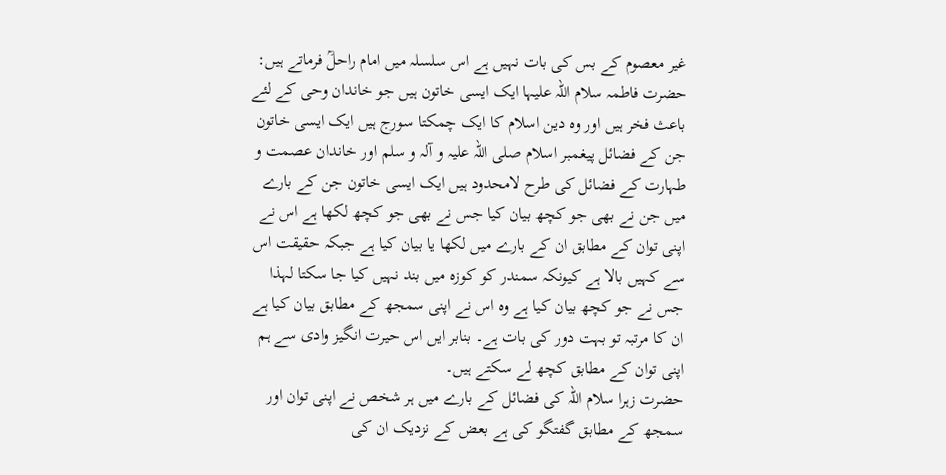غیر معصوم کے بس کی بات نہیں ہے اس سلسلہ میں امام راحلؒ فرماتے ہیں: حضرت فاطمہ سلام اللہ علیہا ایک ایسی خاتون ہیں جو خاندان وحی کے لئے باعث فخر ہیں اور وہ دین اسلام کا ایک چمکتا سورج ہیں ایک ایسی خاتون جن کے فضائل پیغمبر اسلام صلی اللہ علیہ و آلہ و سلم اور خاندان عصمت و طہارت کے فضائل کی طرح لامحدود ہیں ایک ایسی خاتون جن کے بارے میں جن نے بھی جو کچھ بیان کیا جس نے بھی جو کچھ لکھا ہے اس نے اپنی توان کے مطابق ان کے بارے میں لکھا یا بیان کیا ہے جبکہ حقیقت اس سے کہیں بالا ہے کیونکہ سمندر کو کوزہ میں بند نہیں کیا جا سکتا لہذا جس نے جو کچھ بیان کیا ہے وہ اس نے اپنی سمجھ کے مطابق بیان کیا ہے ان کا مرتبہ تو بہت دور کی بات ہے۔ بنابر ایں اس حیرت انگیز وادی سے ہم اپنی توان کے مطابق کچھ لے سکتے ہیں۔
حضرت زہرا سلام اللہ کی فضائل کے بارے میں ہر شخص نے اپنی توان اور سمجھ کے مطابق گفتگو کی ہے بعض کے نزدیک ان کی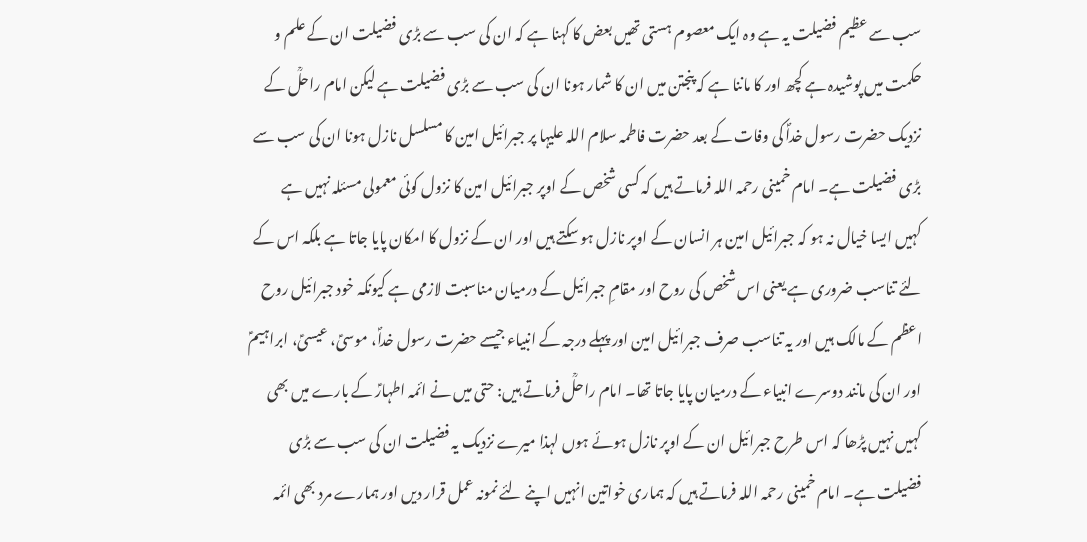سب سے عظیم فضیلت یہ ہے وہ ایک معصوم ہستی تھیں بعض کا کہنا ہے کہ ان کی سب سے بڑی فضیلت ان کے علم و حکمت میں پوشیدہ ہے کچھ اور کا ماننا ہے کہ پنجتن میں ان کا شمار ہونا ان کی سب سے بڑی فضیلت ہے لیکن امام راحلؒ کے نزدیک حضرت رسول خداؐ کی وفات کے بعد حضرت فاطمہ سلام اللہ علیہا پر جبرائیل امین کا مسلسل نازل ہونا ان کی سب سے بڑی فضیلت ہے۔ امام خمینی رحمہ اللہ فرماتے ہیں کہ کسی شخص کے اوپر جبرائیل امین کا نزول کوئی معمولی مسئلہ نہیں ہے کہیں ایسا خیال نہ ہو کہ جبرائیل امین ہر انسان کے اوپر نازل ہو سکتے ہیں اور ان کے نزول کا امکان پایا جاتا ہے بلکہ اس کے لئے تناسب ضروری ہے یعنی اس شخص کی روح اور مقامِ جبرائیل کے درمیان مناسبت لازمی ہے کیونکہ خود جبرائیل روح اعظم کے مالک ہیں اور یہ تناسب صرف جبرائیل امین اور پہلے درجہ کے انبیاء جیسے حضرت رسول خداؐ، موسیؑ، عیسیؑ، ابراہیمؑ اور ان کی مانند دوسرے انبیاء کے درمیان پایا جاتا تھا۔ امام راحلؒ فرماتے ہیں: حتی میں نے ائمہ اطہارؑ کے بارے میں بھی کہیں نہیں پڑھا کہ اس طرح جبرائیل ان کے اوپر نازل ہوئے ہوں لہذا میرے نزدیک یہ فضیلت ان کی سب سے بڑی فضیلت ہے۔ امام خمینی رحمہ اللہ فرماتے ہیں کہ ہماری خواتین انہیں اپنے لئے نمونہ عمل قرار دیں اور ہمارے مرد بھی ائمہ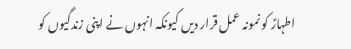اطہارؑ کو نمونہ عمل قرار دیں کیونکہ انہوں نے اپنی زندگیوں کو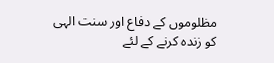مظلوموں کے دفاع اور سنت الہی کو زندہ کرنے کے لئے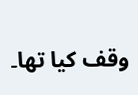وقف کیا تھا۔